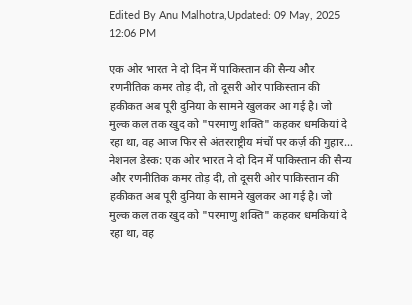Edited By Anu Malhotra,Updated: 09 May, 2025 12:06 PM

एक ओर भारत ने दो दिन में पाकिस्तान की सैन्य और रणनीतिक कमर तोड़ दी, तो दूसरी ओर पाकिस्तान की हकीकत अब पूरी दुनिया के सामने खुलकर आ गई है। जो मुल्क कल तक खुद को "परमाणु शक्ति" कहकर धमकियां दे रहा था, वह आज फिर से अंतरराष्ट्रीय मंचों पर कर्ज़ की गुहार...
नेशनल डेस्क: एक ओर भारत ने दो दिन में पाकिस्तान की सैन्य और रणनीतिक कमर तोड़ दी, तो दूसरी ओर पाकिस्तान की हकीकत अब पूरी दुनिया के सामने खुलकर आ गई है। जो मुल्क कल तक खुद को "परमाणु शक्ति" कहकर धमकियां दे रहा था, वह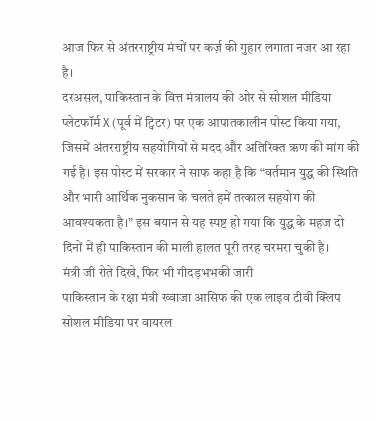आज फिर से अंतरराष्ट्रीय मंचों पर कर्ज़ की गुहार लगाता नजर आ रहा है।
दरअसल, पाकिस्तान के वित्त मंत्रालय की ओर से सोशल मीडिया प्लेटफॉर्म X (पूर्व में ट्विटर) पर एक आपातकालीन पोस्ट किया गया, जिसमें अंतरराष्ट्रीय सहयोगियों से मदद और अतिरिक्त ऋण की मांग की गई है। इस पोस्ट में सरकार ने साफ कहा है कि “वर्तमान युद्ध की स्थिति और भारी आर्थिक नुकसान के चलते हमें तत्काल सहयोग की आवश्यकता है।” इस बयान से यह स्पष्ट हो गया कि युद्ध के महज दो दिनों में ही पाकिस्तान की माली हालत पूरी तरह चरमरा चुकी है।
मंत्री जी रोते दिखे, फिर भी गीदड़भभकी जारी
पाकिस्तान के रक्षा मंत्री ख्वाजा आसिफ की एक लाइव टीवी क्लिप सोशल मीडिया पर वायरल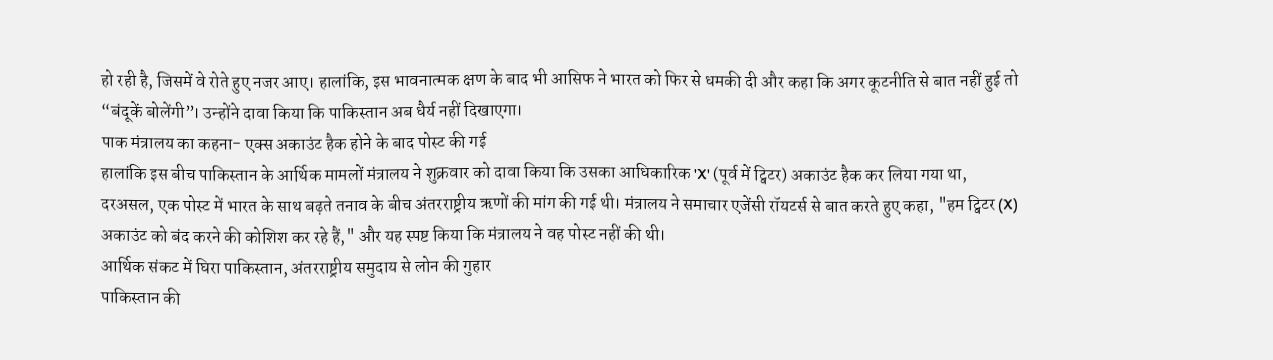हो रही है, जिसमें वे रोते हुए नजर आए। हालांकि, इस भावनात्मक क्षण के बाद भी आसिफ ने भारत को फिर से धमकी दी और कहा कि अगर कूटनीति से बात नहीं हुई तो “बंदूकें बोलेंगी”। उन्होंने दावा किया कि पाकिस्तान अब धैर्य नहीं दिखाएगा।
पाक मंत्रालय का कहना- एक्स अकाउंट हैक होने के बाद पोस्ट की गई
हालांकि इस बीच पाकिस्तान के आर्थिक मामलों मंत्रालय ने शुक्रवार को दावा किया कि उसका आधिकारिक 'X' (पूर्व में ट्विटर) अकाउंट हैक कर लिया गया था, दरअसल, एक पोस्ट में भारत के साथ बढ़ते तनाव के बीच अंतरराष्ट्रीय ऋणों की मांग की गई थी। मंत्रालय ने समाचार एजेंसी रॉयटर्स से बात करते हुए कहा, "हम ट्विटर (X) अकाउंट को बंद करने की कोशिश कर रहे हैं," और यह स्पष्ट किया कि मंत्रालय ने वह पोस्ट नहीं की थी।
आर्थिक संकट में घिरा पाकिस्तान, अंतरराष्ट्रीय समुदाय से लोन की गुहार
पाकिस्तान की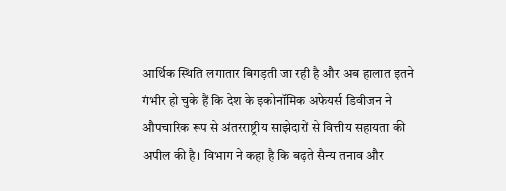आर्थिक स्थिति लगातार बिगड़ती जा रही है और अब हालात इतने गंभीर हो चुके हैं कि देश के इकोनॉमिक अफेयर्स डिवीजन ने औपचारिक रूप से अंतरराष्ट्रीय साझेदारों से वित्तीय सहायता की अपील की है। विभाग ने कहा है कि बढ़ते सैन्य तनाव और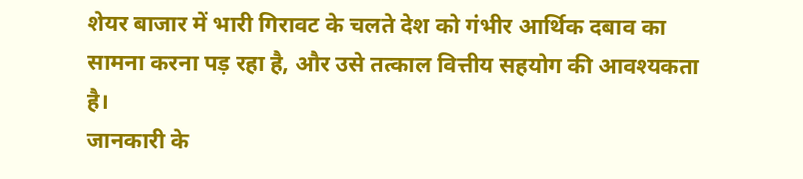शेयर बाजार में भारी गिरावट के चलते देश को गंभीर आर्थिक दबाव का सामना करना पड़ रहा है, और उसे तत्काल वित्तीय सहयोग की आवश्यकता है।
जानकारी के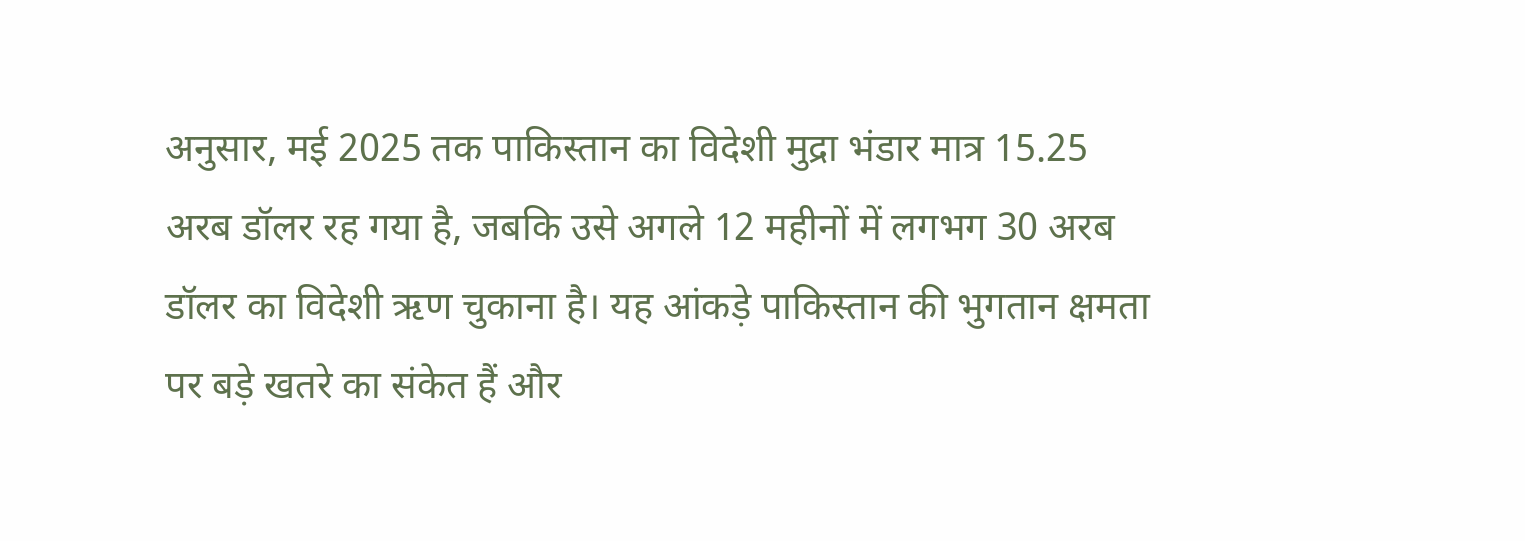अनुसार, मई 2025 तक पाकिस्तान का विदेशी मुद्रा भंडार मात्र 15.25 अरब डॉलर रह गया है, जबकि उसे अगले 12 महीनों में लगभग 30 अरब डॉलर का विदेशी ऋण चुकाना है। यह आंकड़े पाकिस्तान की भुगतान क्षमता पर बड़े खतरे का संकेत हैं और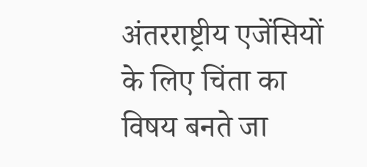अंतरराष्ट्रीय एजेंसियों के लिए चिंता का विषय बनते जा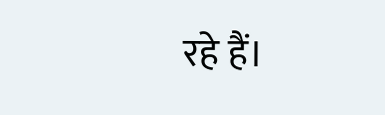रहे हैं।